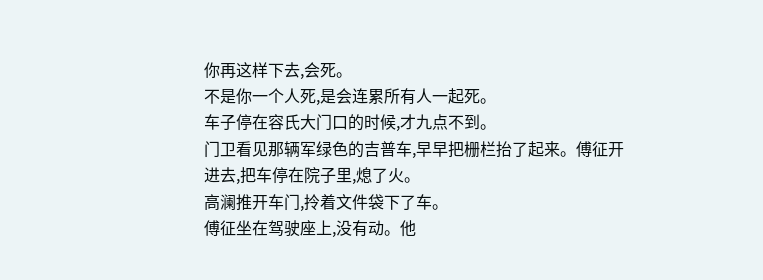你再这样下去,会死。
不是你一个人死,是会连累所有人一起死。
车子停在容氏大门口的时候,才九点不到。
门卫看见那辆军绿色的吉普车,早早把栅栏抬了起来。傅征开进去,把车停在院子里,熄了火。
高澜推开车门,拎着文件袋下了车。
傅征坐在驾驶座上,没有动。他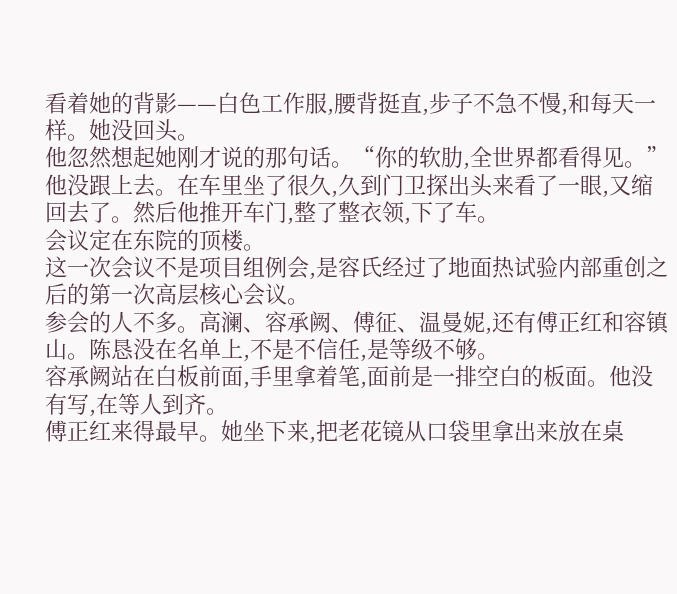看着她的背影——白色工作服,腰背挺直,步子不急不慢,和每天一样。她没回头。
他忽然想起她刚才说的那句话。“你的软肋,全世界都看得见。”
他没跟上去。在车里坐了很久,久到门卫探出头来看了一眼,又缩回去了。然后他推开车门,整了整衣领,下了车。
会议定在东院的顶楼。
这一次会议不是项目组例会,是容氏经过了地面热试验内部重创之后的第一次高层核心会议。
参会的人不多。高澜、容承阙、傅征、温曼妮,还有傅正红和容镇山。陈恳没在名单上,不是不信任,是等级不够。
容承阙站在白板前面,手里拿着笔,面前是一排空白的板面。他没有写,在等人到齐。
傅正红来得最早。她坐下来,把老花镜从口袋里拿出来放在桌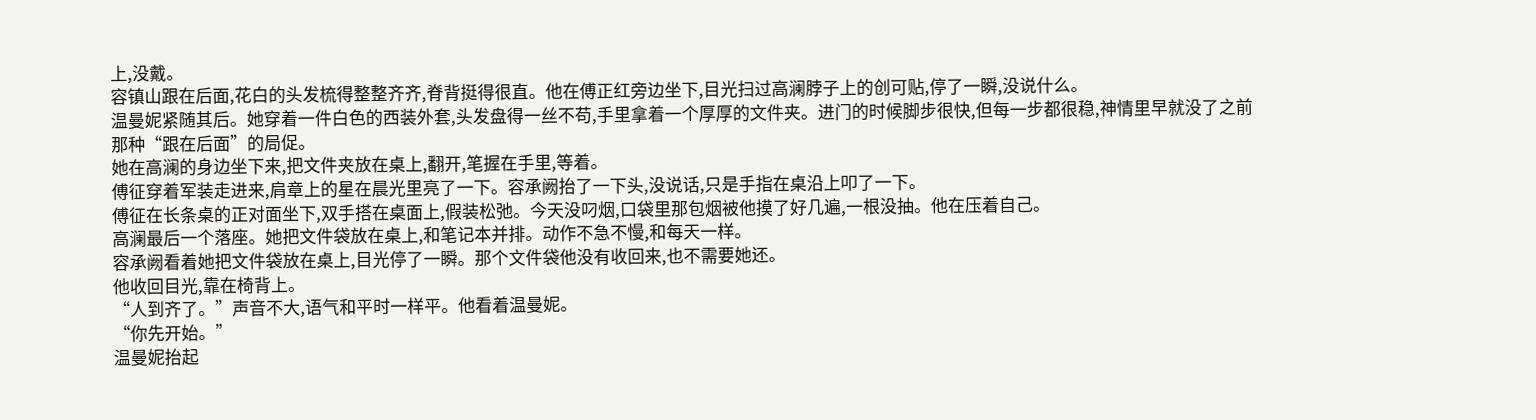上,没戴。
容镇山跟在后面,花白的头发梳得整整齐齐,脊背挺得很直。他在傅正红旁边坐下,目光扫过高澜脖子上的创可贴,停了一瞬,没说什么。
温曼妮紧随其后。她穿着一件白色的西装外套,头发盘得一丝不苟,手里拿着一个厚厚的文件夹。进门的时候脚步很快,但每一步都很稳,神情里早就没了之前那种“跟在后面”的局促。
她在高澜的身边坐下来,把文件夹放在桌上,翻开,笔握在手里,等着。
傅征穿着军装走进来,肩章上的星在晨光里亮了一下。容承阙抬了一下头,没说话,只是手指在桌沿上叩了一下。
傅征在长条桌的正对面坐下,双手搭在桌面上,假装松弛。今天没叼烟,口袋里那包烟被他摸了好几遍,一根没抽。他在压着自己。
高澜最后一个落座。她把文件袋放在桌上,和笔记本并排。动作不急不慢,和每天一样。
容承阙看着她把文件袋放在桌上,目光停了一瞬。那个文件袋他没有收回来,也不需要她还。
他收回目光,靠在椅背上。
“人到齐了。”声音不大,语气和平时一样平。他看着温曼妮。
“你先开始。”
温曼妮抬起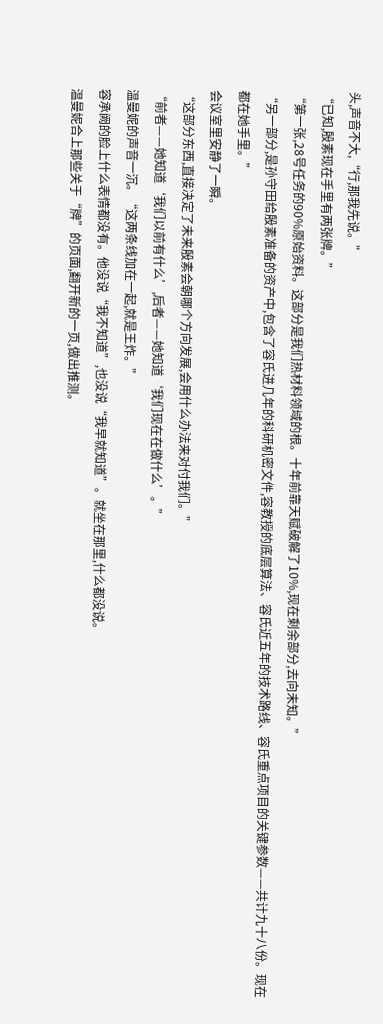头,声音不大,“行,那我先说。”
“已知,殷素现在手里有两张牌。”
“第一张,28号任务的90%原始资料。这部分是我们热材料领域的根。十年前靠天赋破解了10%,现在剩余部分,去向未知。”
“另一部分,是孙守田给殷素准备的资产中,包含了容氏进几年的科研机密文件,容教授的底层算法、容氏近五年的技术路线、容氏重点项目的关键参数——共计九十八份。现在都在她手里。”
会议室里安静了一瞬。
“这部分东西,直接决定了未来殷素会朝哪个方向发展,会用什么办法来对付我们。”
“前者——她知道‘我们以前有什么’,后者——她知道‘我们现在在做什么’。”
温曼妮的声音一沉。“这两条线加在一起,就是王炸。”
容承阙的脸上什么表情都没有。他没说“我不知道”,也没说“我早就知道”。就坐在那里,什么都没说。
温曼妮合上那些关于“牌”的页面,翻开新的一页,做出推测。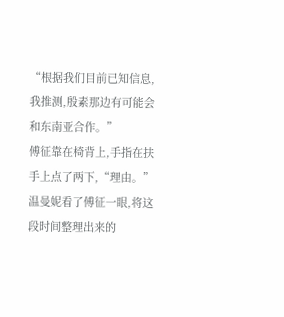“根据我们目前已知信息,我推测,殷素那边有可能会和东南亚合作。”
傅征靠在椅背上,手指在扶手上点了两下,“理由。”
温曼妮看了傅征一眼,将这段时间整理出来的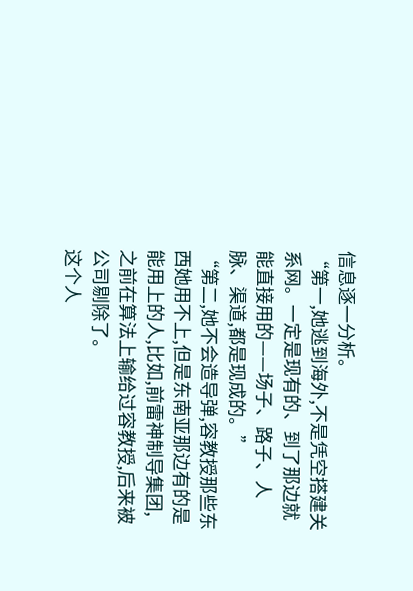信息逐一分析。
“第一,她逃到海外,不是凭空搭建关系网。一定是现有的、到了那边就能直接用的——场子、路子、人脉、渠道,都是现成的。”
“第二,她不会造导弹,容教授那些东西她用不上,但是东南亚那边有的是能用上的人,比如,前雷神制导集团,之前在算法上输给过容教授,后来被公司剔除了。
这个人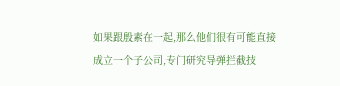如果跟殷素在一起,那么他们很有可能直接成立一个子公司,专门研究导弹拦截技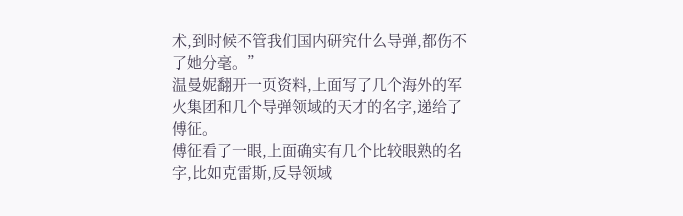术,到时候不管我们国内研究什么导弹,都伤不了她分毫。”
温曼妮翻开一页资料,上面写了几个海外的军火集团和几个导弹领域的天才的名字,递给了傅征。
傅征看了一眼,上面确实有几个比较眼熟的名字,比如克雷斯,反导领域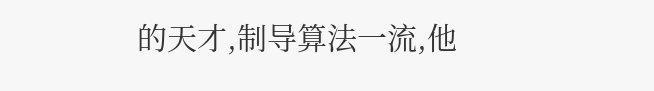的天才,制导算法一流,他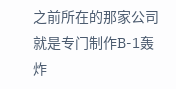之前所在的那家公司就是专门制作B-1轰炸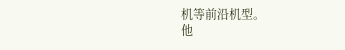机等前沿机型。
他